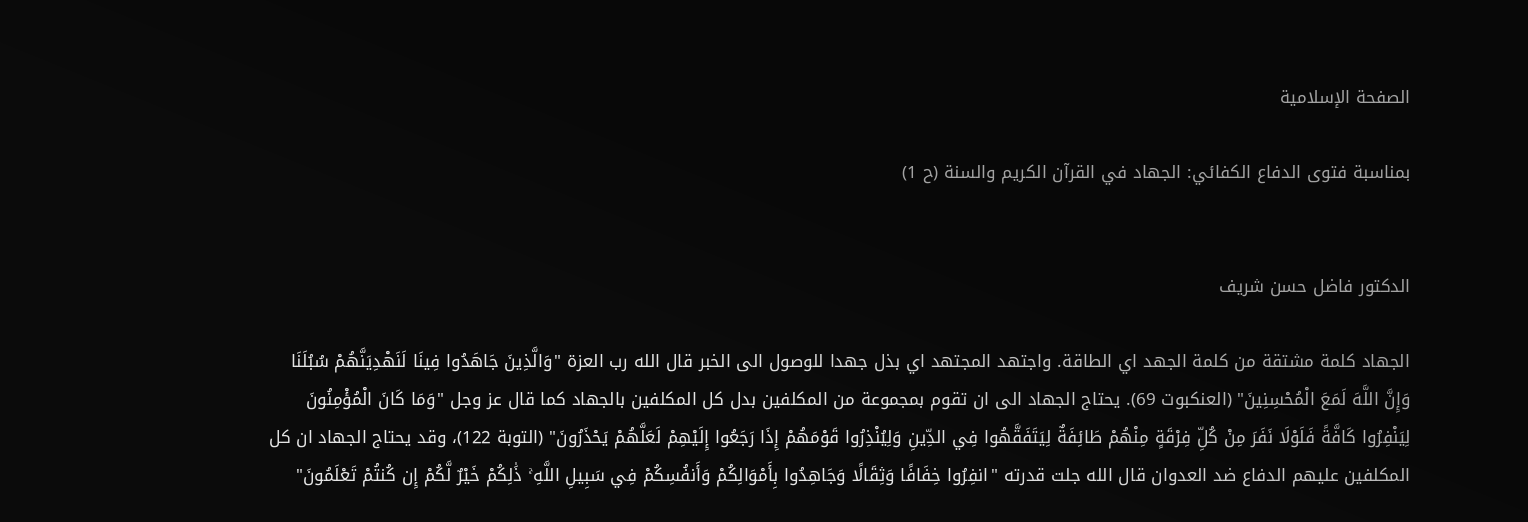الصفحة الإسلامية

بمناسبة فتوى الدفاع الكفائي: الجهاد في القرآن الكريم والسنة (ح 1)


الدكتور فاضل حسن شريف

الجهاد كلمة مشتقة من كلمة الجهد اي الطاقة. واجتهد المجتهد اي بذل جهدا للوصول الى الخبر قال الله رب العزة "وَالَّذِينَ جَاهَدُوا فِينَا لَنَهْدِيَنَّهُمْ سُبُلَنَا وَإِنَّ اللَّهَ لَمَعَ الْمُحْسِنِينَ" (العنكبوت 69). يحتاج الجهاد الى ان تقوم بمجموعة من المكلفين بدل كل المكلفين بالجهاد كما قال عز وجل "وَمَا كَانَ الْمُؤْمِنُونَ لِيَنْفِرُوا كَافَّةً فَلَوْلَا نَفَرَ مِنْ كُلِّ فِرْقَةٍ مِنْهُمْ طَائِفَةٌ لِيَتَفَقَّهُوا فِي الدِّينِ وَلِيُنْذِرُوا قَوْمَهُمْ إِذَا رَجَعُوا إِلَيْهِمْ لَعَلَّهُمْ يَحْذَرُونَ" (التوبة 122)، وقد يحتاج الجهاد ان كل المكلفين عليهم الدفاع ضد العدوان قال الله جلت قدرته "انفِرُوا خِفَافًا وَثِقَالًا وَجَاهِدُوا بِأَمْوَالِكُمْ وَأَنفُسِكُمْ فِي سَبِيلِ اللَّهِ ۚ ذَٰلِكُمْ خَيْرٌ لَّكُمْ إِن كُنتُمْ تَعْلَمُونَ"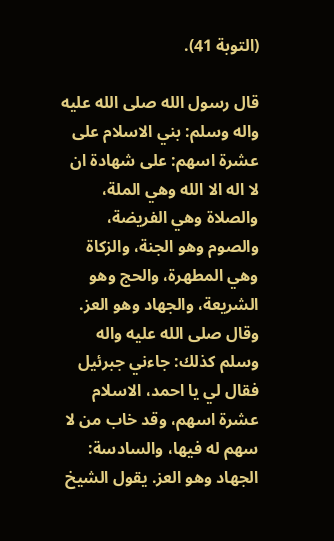(التوبة 41).

قال رسول الله صلى الله عليه واله وسلم: بني الاسلام على عشرة اسهم: على شهادة ان لا اله الا الله وهي الملة، والصلاة وهي الفريضة، والصوم وهو الجنة، والزكاة وهي المطهرة، والحج وهو الشريعة، والجهاد وهو العز. وقال صلى الله عليه واله وسلم كذلك: جاءني جبرئيل فقال لي يا احمد، الاسلام عشرة اسهم، وقد خاب من لا سهم له فيها، والسادسة: الجهاد وهو العز. يقول الشيخ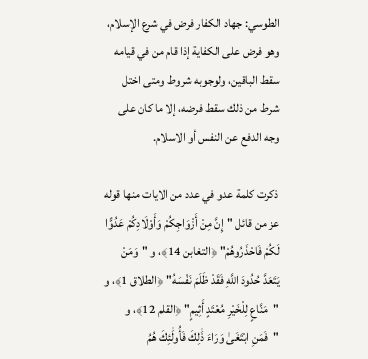الطوسي: جهاد الكفار فرض في شرع الإسلام، وهو فرض على الكفاية إذا قام من في قيامه سقط الباقين، ولوجوبه شروط ومتى اختل شرط من ذلك سقط فرضه، إلا ما كان على وجه الدفع عن النفس أو الاسلام.

ذكرت كلمة عدو في عدد من الايات منها قوله عز من قائل "إِنَّ مِنْ أَزْوَاجِكُمْ وَأَوْلَادِكُمْ عَدُوًّا لَكُمْ فَاحْذَرُوهُمْ" ﴿التغابن 14﴾، و "وَمَنْ يَتَعَدَّ حُدُودَ اللَّهِ فَقَدْ ظَلَمَ نَفْسَهُ" ﴿الطلاق 1﴾، و "مَنَّاعٍ لِلْخَيْرِ مُعْتَدٍ أَثِيمٍ" ﴿القلم 12﴾، و "فَمَنِ ابْتَغَىٰ وَرَاءَ ذَٰلِكَ فَأُولَٰئِكَ هُمُ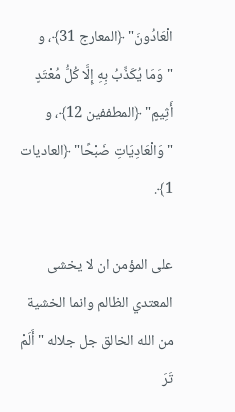الْعَادُونَ" ﴿المعارج 31﴾، و "وَمَا يُكَذِّبُ بِهِ إِلَّا كُلُّ مُعْتَدٍ أَثِيمٍ" ﴿المطففين 12﴾، و "وَالْعَادِيَاتِ ضَبْحًا" ﴿العاديات 1﴾.

على المؤمن ان لا يخشى المعتدي الظالم وانما الخشية من الله الخالق جل جلاله "أَلَمْ تَرَ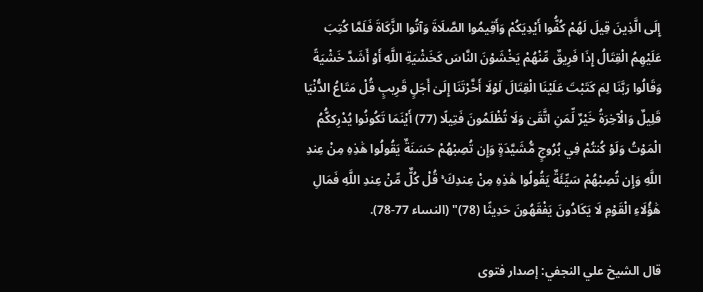إِلَى الَّذِينَ قِيلَ لَهُمْ كُفُّوا أَيْدِيَكُمْ وَأَقِيمُوا الصَّلَاةَ وَآتُوا الزَّكَاةَ فَلَمَّا كُتِبَ عَلَيْهِمُ الْقِتَالُ إِذَا فَرِيقٌ مِّنْهُمْ يَخْشَوْنَ النَّاسَ كَخَشْيَةِ اللَّهِ أَوْ أَشَدَّ خَشْيَةً وَقَالُوا رَبَّنَا لِمَ كَتَبْتَ عَلَيْنَا الْقِتَالَ لَوْلَا أَخَّرْتَنَا إِلَىٰ أَجَلٍ قَرِيبٍ قُلْ مَتَاعُ الدُّنْيَا قَلِيلٌ وَالْآخِرَةُ خَيْرٌ لِّمَنِ اتَّقَىٰ وَلَا تُظْلَمُونَ فَتِيلًا (77) أَيْنَمَا تَكُونُوا يُدْرِككُّمُ الْمَوْتُ وَلَوْ كُنتُمْ فِي بُرُوجٍ مُّشَيَّدَةٍ وَإِن تُصِبْهُمْ حَسَنَةٌ يَقُولُوا هَٰذِهِ مِنْ عِندِ اللَّهِ وَإِن تُصِبْهُمْ سَيِّئَةٌ يَقُولُوا هَٰذِهِ مِنْ عِندِكَ ۚ قُلْ كُلٌّ مِّنْ عِندِ اللَّهِ فَمَالِ هَٰؤُلَاءِ الْقَوْمِ لَا يَكَادُونَ يَفْقَهُونَ حَدِيثًا (78)" (النساء 77-78).

قال الشيخ علي النجفي: إصدار فتوى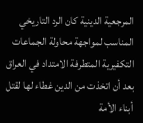المرجعية الدينية كان الرد التاريخي المناسب لمواجهة محاولة الجماعات التكفيرية المتطرفة الامتداد في العراق بعد أن اتخذت من الدين غطاء لها لقتل أبناء الأمة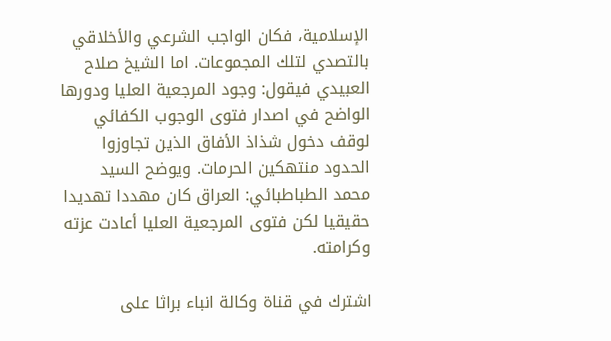الإسلامية، فكان الواجب الشرعي والأخلاقي بالتصدي لتلك المجموعات. اما الشيخ صلاح العبيدي فيقول: وجود المرجعية العليا ودورها الواضح في اصدار فتوى الوجوب الكفائي لوقف دخول شذاذ الأفاق الذين تجاوزوا الحدود منتهكين الحرمات. ويوضح السيد محمد الطباطبائي: العراق كان مهددا تهديدا حقيقيا لكن فتوى المرجعية العليا أعادت عزته وكرامته.

اشترك في قناة وكالة انباء براثا على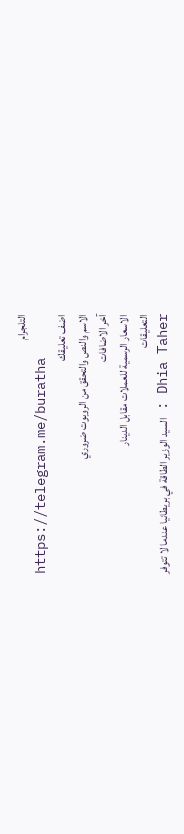التلجرام
https://telegram.me/buratha
اضف تعليقك
الاسم والنص والتحقق من الروبوت ضروري
آخر الاضافات
الاسعار الرسمية للعملات مقابل الدينار
التعليقات
Dhia Taher : السيد الوزير الطاقة في بريطانيا عندما لا تتوفر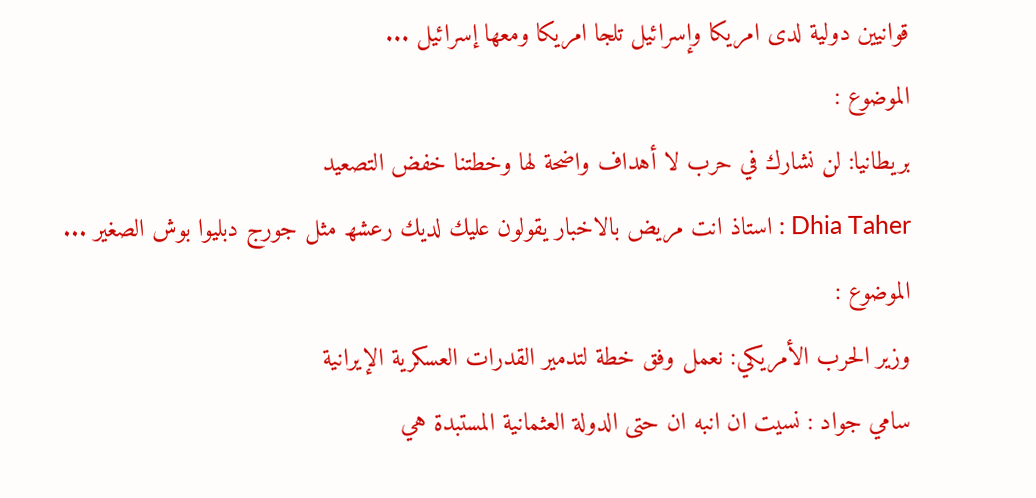قوانيين دولية لدى امريكا وإسرائيل تلجا امريكا ومعھا إسرائيل ...
الموضوع :
بريطانيا: لن نشارك في حرب لا أهداف واضحة لها وخطتنا خفض التصعيد
Dhia Taher : استاذ انت مريض بالاخبار يقولون عليك لديك رعشھ مثل جورج دبليوا بوش الصغير ...
الموضوع :
وزير الحرب الأمريكي: نعمل وفق خطة لتدمير القدرات العسكرية الإيرانية
سامي جواد : نسيت ان انبه ان حتى الدولة العثمانية المستبدة هي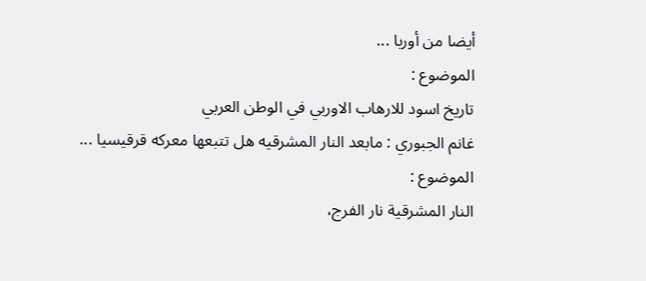أيضا من أوربا ...
الموضوع :
تاريخ اسود للارهاب الاوربي في الوطن العربي
غانم الجبوري : مابعد النار المشرقيه هل تتبعها معركه قرقيسيا ...
الموضوع :
النار المشرقية نار الفرج،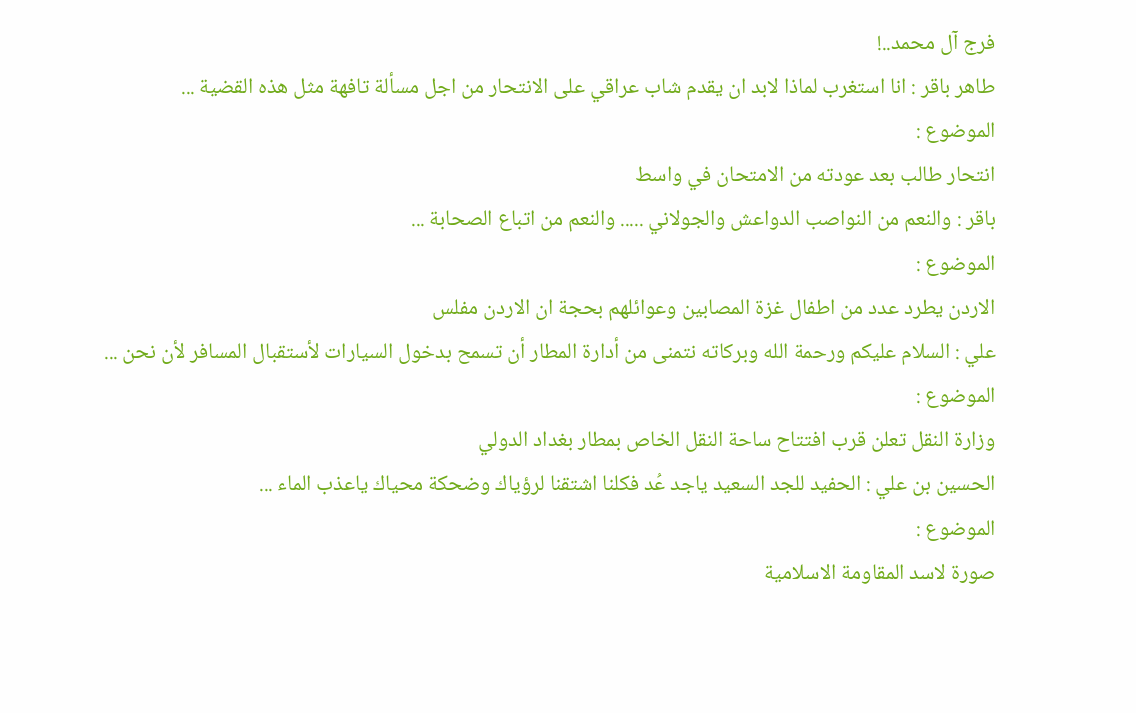فرج آل محمد..!
طاهر باقر : انا استغرب لماذا لابد ان يقدم شاب عراقي على الانتحار من اجل مسألة تافهة مثل هذه القضية ...
الموضوع :
انتحار طالب بعد عودته من الامتحان في واسط
باقر : والنعم من النواصب الدواعش والجولاني ..... والنعم من اتباع الصحابة ...
الموضوع :
الاردن يطرد عدد من اطفال غزة المصابين وعوائلهم بحجة ان الاردن مفلس
علي : السلام عليكم ورحمة الله وبركاته نتمنى من أدارة المطار أن تسمح بدخول السيارات لأستقبال المسافر لأن نحن ...
الموضوع :
وزارة النقل تعلن قرب افتتاح ساحة النقل الخاص بمطار بغداد الدولي
الحسين بن علي : الحفيد للجد السعيد ياجد عُد فكلنا اشتقنا لرؤياك وضحكة محياك ياعذب الماء ...
الموضوع :
صورة لاسد المقاومة الاسلامية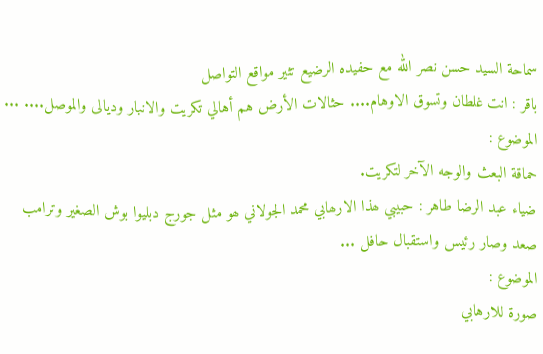سماحة السيد حسن نصر الله مع حفيده الرضيع تثير مواقع التواصل
باقر : انت غلطان وتسوق الاوهام.... حثالات الأرض هم أهالي تكريت والانبار وديالى والموصل.... ...
الموضوع :
حماقة البعث والوجه الآخر لتكريت.
ضياء عبد الرضا طاهر : حبيبي ھذا الارھابي محمد الجولاني ھو مثل جورج دبليوا بوش الصغير وترامب صعد وصار رئيس واستقبال حافل ...
الموضوع :
صورة للارهابي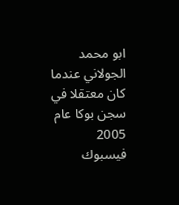ابو محمد الجولاني عندما كان معتقلا في سجن بوكا عام 2005
فيسبوك